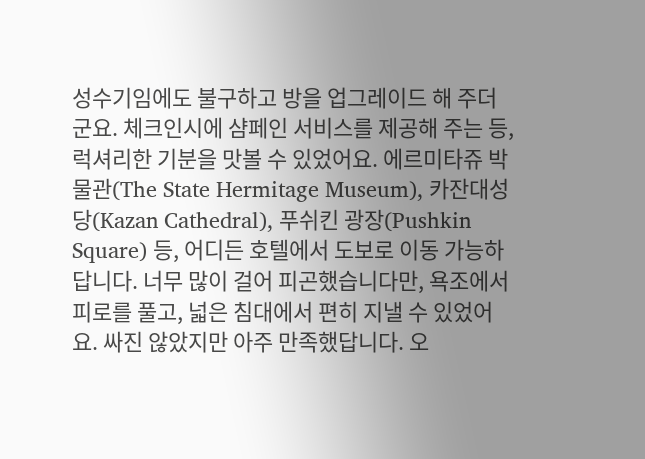성수기임에도 불구하고 방을 업그레이드 해 주더군요. 체크인시에 샴페인 서비스를 제공해 주는 등, 럭셔리한 기분을 맛볼 수 있었어요. 에르미타쥬 박물관(The State Hermitage Museum), 카잔대성당(Kazan Cathedral), 푸쉬킨 광장(Pushkin Square) 등, 어디든 호텔에서 도보로 이동 가능하답니다. 너무 많이 걸어 피곤했습니다만, 욕조에서 피로를 풀고, 넓은 침대에서 편히 지낼 수 있었어요. 싸진 않았지만 아주 만족했답니다. 오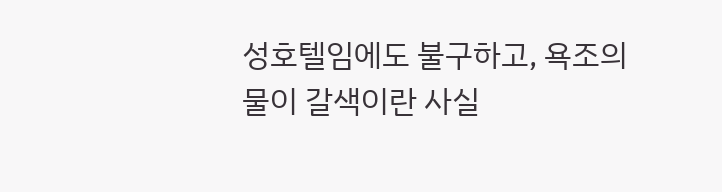성호텔임에도 불구하고, 욕조의 물이 갈색이란 사실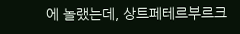에 놀랬는데, 상트페테르부르크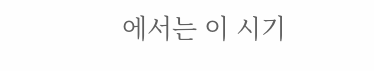에서는 이 시기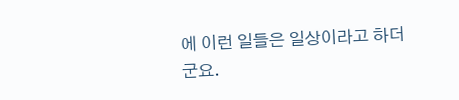에 이런 일들은 일상이라고 하더군요.